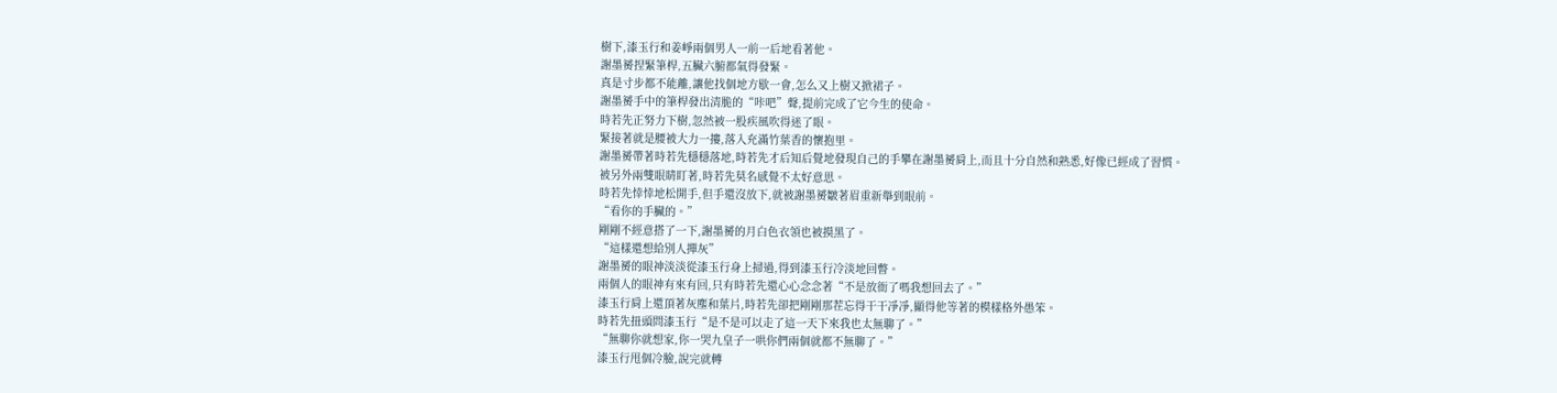樹下,漆玉行和姜崢兩個男人一前一后地看著他。
謝墨赟捏緊筆桿,五臟六腑都氣得發緊。
真是寸步都不能離,讓他找個地方歇一會,怎么又上樹又掀裙子。
謝墨赟手中的筆桿發出清脆的“咔吧”聲,提前完成了它今生的使命。
時若先正努力下樹,忽然被一股疾風吹得迷了眼。
緊接著就是腰被大力一摟,落入充滿竹葉香的懷抱里。
謝墨赟帶著時若先穩穩落地,時若先才后知后覺地發現自己的手攀在謝墨赟肩上,而且十分自然和熟悉,好像已經成了習慣。
被另外兩雙眼睛盯著,時若先莫名感覺不太好意思。
時若先悻悻地松開手,但手還沒放下,就被謝墨赟皺著眉重新舉到眼前。
“看你的手臟的。”
剛剛不經意搭了一下,謝墨赟的月白色衣領也被摸黑了。
“這樣還想給別人撣灰”
謝墨赟的眼神淡淡從漆玉行身上掃過,得到漆玉行冷淡地回瞥。
兩個人的眼神有來有回,只有時若先還心心念念著“不是放衙了嗎我想回去了。”
漆玉行肩上還頂著灰塵和葉片,時若先卻把剛剛那茬忘得干干凈凈,顯得他等著的模樣格外愚笨。
時若先扭頭問漆玉行“是不是可以走了這一天下來我也太無聊了。”
“無聊你就想家,你一哭九皇子一哄你們兩個就都不無聊了。”
漆玉行甩個冷臉,說完就轉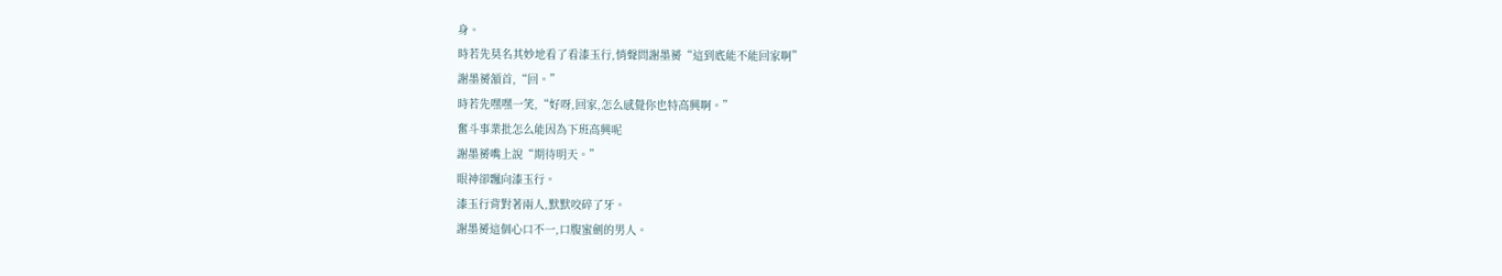身。
時若先莫名其妙地看了看漆玉行,悄聲問謝墨赟“這到底能不能回家啊”
謝墨赟頷首,“回。”
時若先嘿嘿一笑,“好呀,回家,怎么感覺你也特高興啊。”
奮斗事業批怎么能因為下班高興呢
謝墨赟嘴上說“期待明天。”
眼神卻飄向漆玉行。
漆玉行背對著兩人,默默咬碎了牙。
謝墨赟這個心口不一,口腹蜜劍的男人。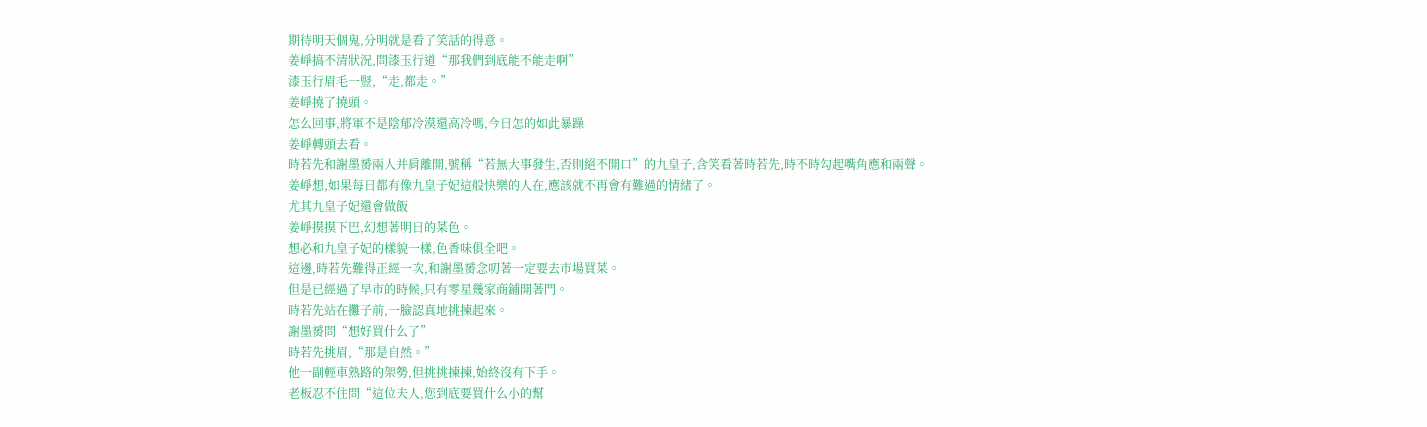期待明天個鬼,分明就是看了笑話的得意。
姜崢搞不清狀況,問漆玉行道“那我們到底能不能走啊”
漆玉行眉毛一豎,“走,都走。”
姜崢撓了撓頭。
怎么回事,將軍不是陰郁冷漠還高冷嗎,今日怎的如此暴躁
姜崢轉頭去看。
時若先和謝墨赟兩人并肩離開,號稱“若無大事發生,否則絕不開口”的九皇子,含笑看著時若先,時不時勾起嘴角應和兩聲。
姜崢想,如果每日都有像九皇子妃這般快樂的人在,應該就不再會有難過的情緒了。
尤其九皇子妃還會做飯
姜崢摸摸下巴,幻想著明日的菜色。
想必和九皇子妃的樣貌一樣,色香味俱全吧。
這邊,時若先難得正經一次,和謝墨赟念叨著一定要去市場買菜。
但是已經過了早市的時候,只有零星幾家商鋪開著門。
時若先站在攤子前,一臉認真地挑揀起來。
謝墨赟問“想好買什么了”
時若先挑眉,“那是自然。”
他一副輕車熟路的架勢,但挑挑揀揀,始終沒有下手。
老板忍不住問“這位夫人,您到底要買什么小的幫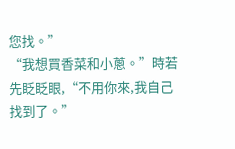您找。”
“我想買香菜和小蔥。”時若先眨眨眼,“不用你來,我自己找到了。”